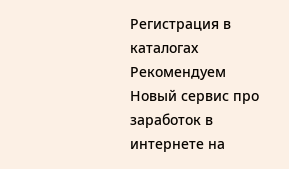Регистрация в каталогах
Рекомендуем
Новый сервис про заработок в интернете на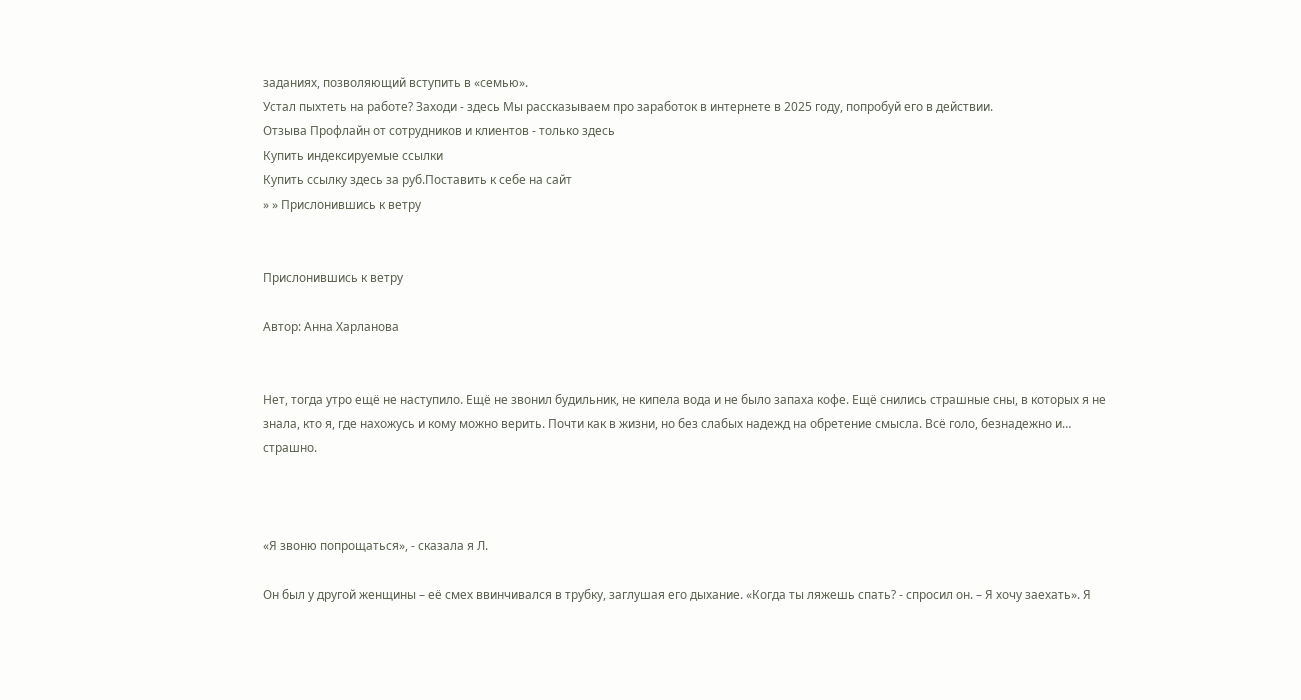заданиях, позволяющий вступить в «семью».
Устал пыхтеть на работе? Заходи - здесь Мы рассказываем про заработок в интернете в 2025 году, попробуй его в действии.
Отзыва Профлайн от сотрудников и клиентов - только здесь
Купить индексируемые ссылки
Купить ссылку здесь за руб.Поставить к себе на сайт
» » Прислонившись к ветру


Прислонившись к ветру

Автор: Анна Харланова


Нет, тогда утро ещё не наступило. Ещё не звонил будильник, не кипела вода и не было запаха кофе. Ещё снились страшные сны, в которых я не знала, кто я, где нахожусь и кому можно верить. Почти как в жизни, но без слабых надежд на обретение смысла. Всё голо, безнадежно и… страшно.



«Я звоню попрощаться», - сказала я Л.

Он был у другой женщины – её смех ввинчивался в трубку, заглушая его дыхание. «Когда ты ляжешь спать? - спросил он. – Я хочу заехать». Я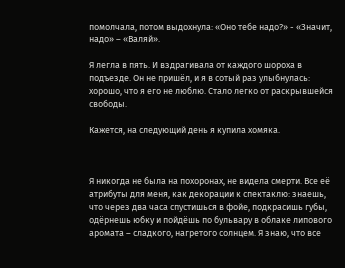помолчала, потом выдохнула: «Оно тебе надо?» - «Значит, надо» – «Валяй».

Я легла в пять. И вздрагивала от каждого шороха в подъезде. Он не пришёл, и я в сотый раз улыбнулась: хорошо, что я его не люблю. Стало легко от раскрывшейся свободы.

Кажется, на следующий день я купила хомяка.



Я никогда не была на похоронах, не видела смерти. Все её атрибуты для меня, как декорации к спектаклю: знаешь, что через два часа спустишься в фойе, подкрасишь губы, одёрнешь юбку и пойдёшь по бульвару в облаке липового аромата – сладкого, нагретого солнцем. Я знаю, что все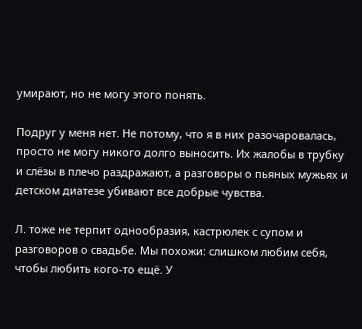умирают, но не могу этого понять.

Подруг у меня нет. Не потому, что я в них разочаровалась, просто не могу никого долго выносить. Их жалобы в трубку и слёзы в плечо раздражают, а разговоры о пьяных мужьях и детском диатезе убивают все добрые чувства.

Л. тоже не терпит однообразия, кастрюлек с супом и разговоров о свадьбе. Мы похожи: слишком любим себя, чтобы любить кого-то ещё. У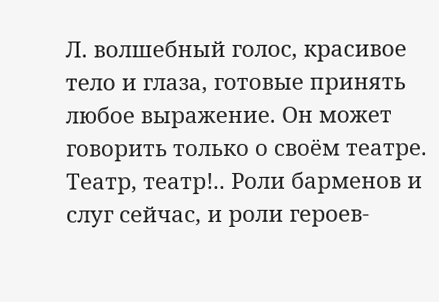Л. волшебный голос, красивое тело и глаза, готовые принять любое выражение. Он может говорить только о своём театре. Театр, театр!.. Роли барменов и слуг сейчас, и роли героев-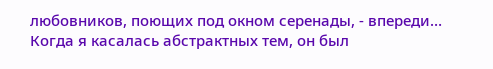любовников, поющих под окном серенады, - впереди… Когда я касалась абстрактных тем, он был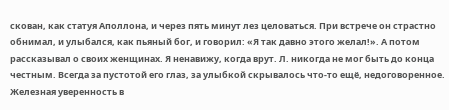скован, как статуя Аполлона, и через пять минут лез целоваться. При встрече он страстно обнимал, и улыбался, как пьяный бог, и говорил: «Я так давно этого желал!». А потом рассказывал о своих женщинах. Я ненавижу, когда врут. Л. никогда не мог быть до конца честным. Всегда за пустотой его глаз, за улыбкой скрывалось что-то ещё, недоговоренное. Железная уверенность в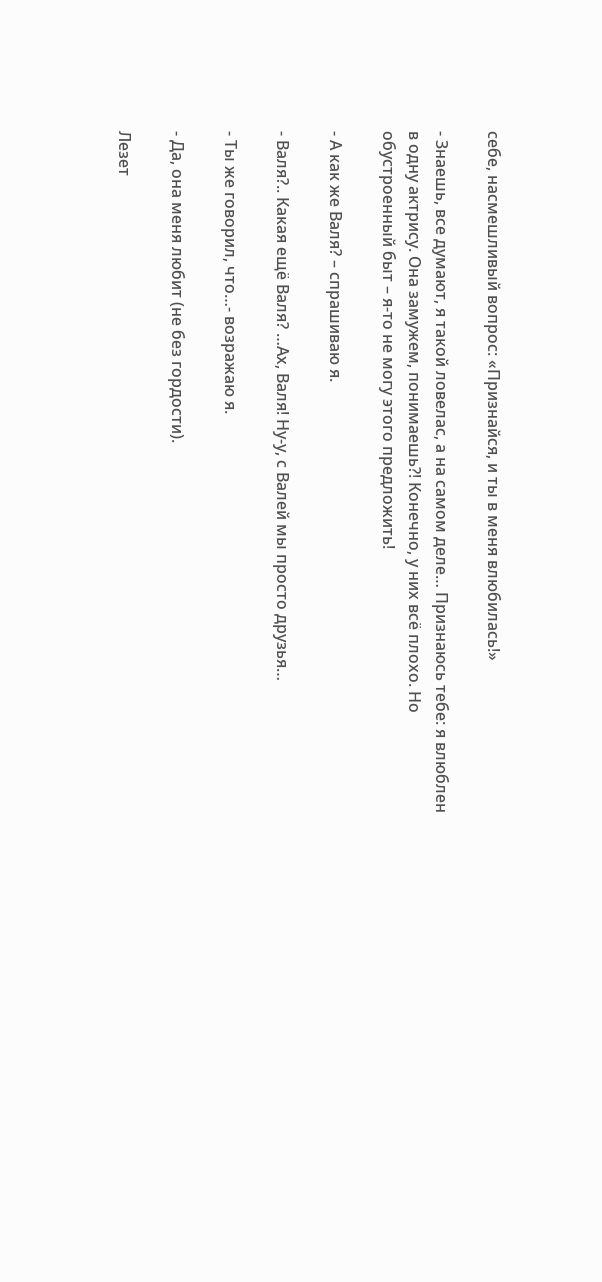себе, насмешливый вопрос: «Признайся, и ты в меня влюбилась!»

- Знаешь, все думают, я такой ловелас, а на самом деле… Признаюсь тебе: я влюблен в одну актрису. Она замужем, понимаешь?! Конечно, у них всё плохо. Но обустроенный быт – я-то не могу этого предложить!

- А как же Валя? – спрашиваю я.

- Валя?.. Какая ещё Валя? …Ах, Валя! Ну-у, с Валей мы просто друзья…

- Ты же говорил, что…- возражаю я.

- Да, она меня любит (не без гордости).

Лезет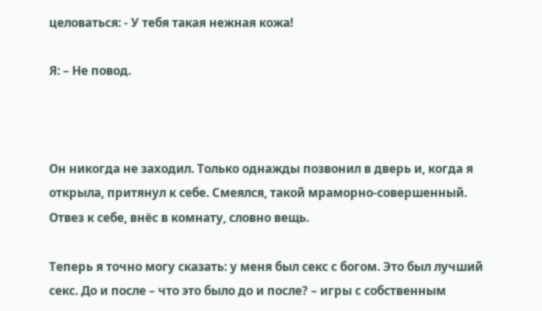целоваться: - У тебя такая нежная кожа!

Я: – Не повод.



Он никогда не заходил. Только однажды позвонил в дверь и, когда я открыла, притянул к себе. Смеялся, такой мраморно-совершенный. Отвез к себе, внёс в комнату, словно вещь.

Теперь я точно могу сказать: у меня был секс с богом. Это был лучший секс. До и после – что это было до и после? – игры с собственным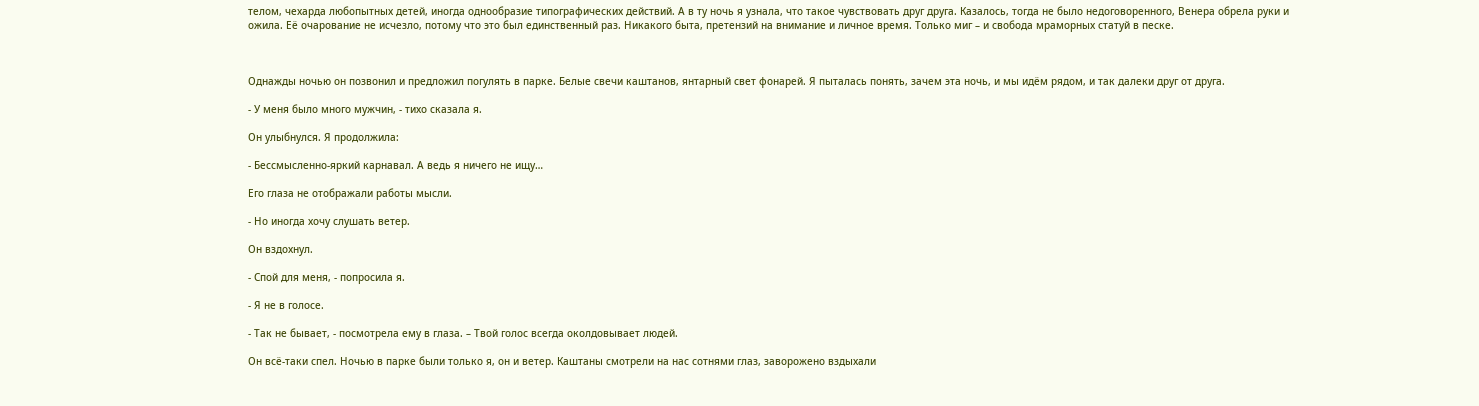телом, чехарда любопытных детей, иногда однообразие типографических действий. А в ту ночь я узнала, что такое чувствовать друг друга. Казалось, тогда не было недоговоренного, Венера обрела руки и ожила. Её очарование не исчезло, потому что это был единственный раз. Никакого быта, претензий на внимание и личное время. Только миг – и свобода мраморных статуй в песке.



Однажды ночью он позвонил и предложил погулять в парке. Белые свечи каштанов, янтарный свет фонарей. Я пыталась понять, зачем эта ночь, и мы идём рядом, и так далеки друг от друга.

- У меня было много мужчин, - тихо сказала я.

Он улыбнулся. Я продолжила:

- Бессмысленно-яркий карнавал. А ведь я ничего не ищу…

Его глаза не отображали работы мысли.

- Но иногда хочу слушать ветер.

Он вздохнул.

- Спой для меня, - попросила я.

- Я не в голосе.

- Так не бывает, - посмотрела ему в глаза. – Твой голос всегда околдовывает людей.

Он всё-таки спел. Ночью в парке были только я, он и ветер. Каштаны смотрели на нас сотнями глаз, заворожено вздыхали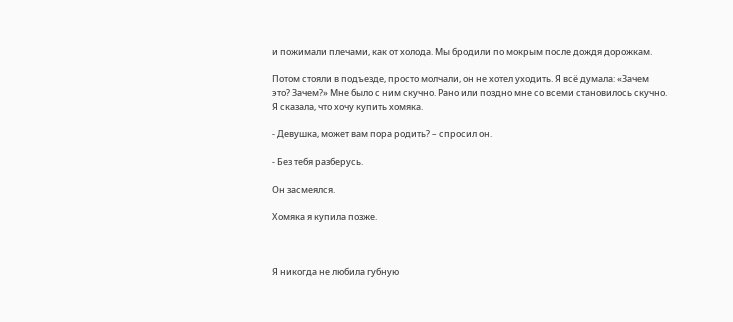и пожимали плечами, как от холода. Мы бродили по мокрым после дождя дорожкам.

Потом стояли в подъезде, просто молчали, он не хотел уходить. Я всё думала: «Зачем это? Зачем?» Мне было с ним скучно. Рано или поздно мне со всеми становилось скучно. Я сказала, что хочу купить хомяка.

- Девушка, может вам пора родить? – спросил он.

- Без тебя разберусь.

Он засмеялся.

Хомяка я купила позже.



Я никогда не любила губную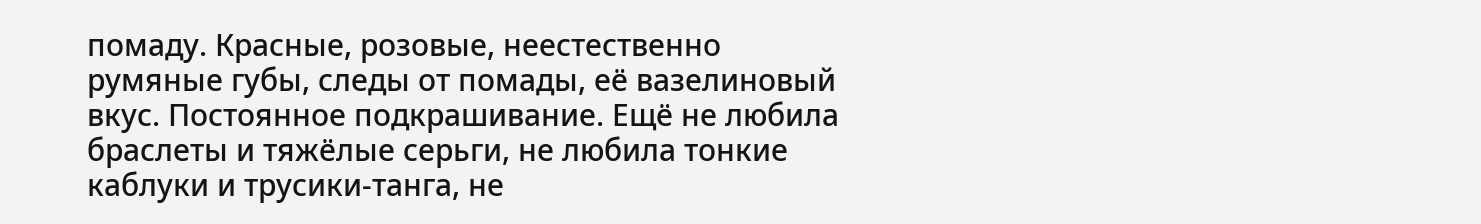помаду. Красные, розовые, неестественно румяные губы, следы от помады, её вазелиновый вкус. Постоянное подкрашивание. Ещё не любила браслеты и тяжёлые серьги, не любила тонкие каблуки и трусики-танга, не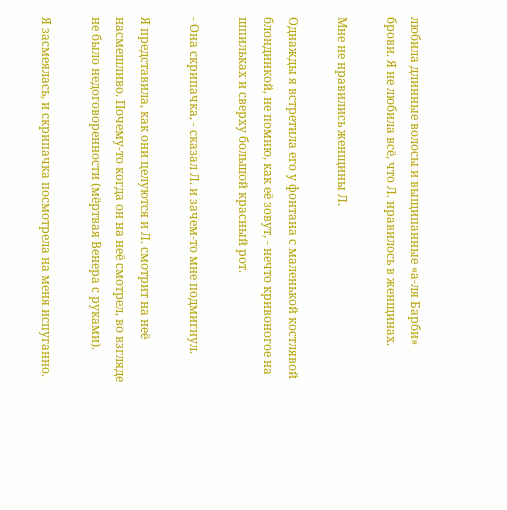любила длинные волосы и выщипанные «а-ля Барби» брови. Я не любила всё, что Л. нравилось в женщинах.

Мне не нравились женщины Л.

Однажды я встретила его у фонтана с маленькой костлявой блондинкой, не помню, как её зовут, - нечто кривоногое на шпильках и сверху большой красный рот.

- Она скрипачка, - сказал Л. и зачем-то мне подмигнул.

Я представила, как они целуются и Л. смотрит на неё насмешливо. Почему-то когда он на неё смотрел, во взгляде не было недоговоренности (мёртвая Венера с руками).

Я засмеялась, и скрипачка посмотрела на меня испуганно.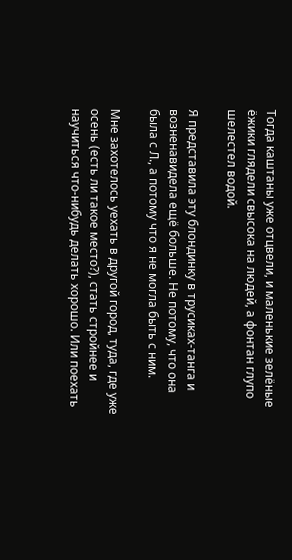Тогда каштаны уже отцвели, и маленькие зелёные ёжики глядели свысока на людей, а фонтан глупо шелестел водой.

Я представила эту блондинку в трусиках-танга и возненавидела ещё больше. Не потому, что она была с Л., а потому что я не могла быть с ним.

Мне захотелось уехать в другой город, туда, где уже осень (есть ли такое место?), стать стройнее и научиться что-нибудь делать хорошо. Или поехать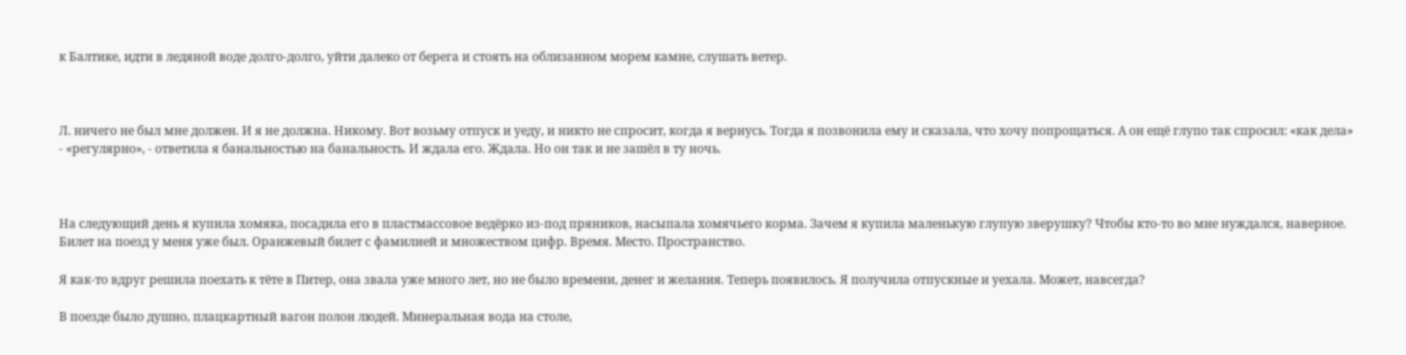к Балтике, идти в ледяной воде долго-долго, уйти далеко от берега и стоять на облизанном морем камне, слушать ветер.



Л. ничего не был мне должен. И я не должна. Никому. Вот возьму отпуск и уеду, и никто не спросит, когда я вернусь. Тогда я позвонила ему и сказала, что хочу попрощаться. А он ещё глупо так спросил: «как дела» - «регулярно», - ответила я банальностью на банальность. И ждала его. Ждала. Но он так и не зашёл в ту ночь.



На следующий день я купила хомяка, посадила его в пластмассовое ведёрко из-под пряников, насыпала хомячьего корма. Зачем я купила маленькую глупую зверушку? Чтобы кто-то во мне нуждался, наверное. Билет на поезд у меня уже был. Оранжевый билет с фамилией и множеством цифр. Время. Место. Пространство.

Я как-то вдруг решила поехать к тёте в Питер, она звала уже много лет, но не было времени, денег и желания. Теперь появилось. Я получила отпускные и уехала. Может, навсегда?

В поезде было душно, плацкартный вагон полон людей. Минеральная вода на столе,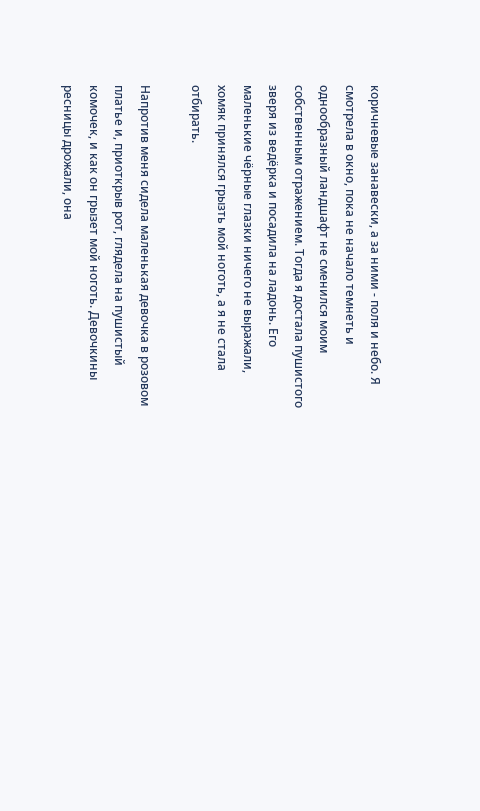коричневые занавески, а за ними - поля и небо. Я смотрела в окно, пока не начало темнеть и однообразный ландшафт не сменился моим собственным отражением. Тогда я достала пушистого зверя из ведёрка и посадила на ладонь. Его маленькие чёрные глазки ничего не выражали, хомяк принялся грызть мой ноготь, а я не стала отбирать.

Напротив меня сидела маленькая девочка в розовом платье и, приоткрыв рот, глядела на пушистый комочек, и как он грызет мой ноготь. Девочкины ресницы дрожали, она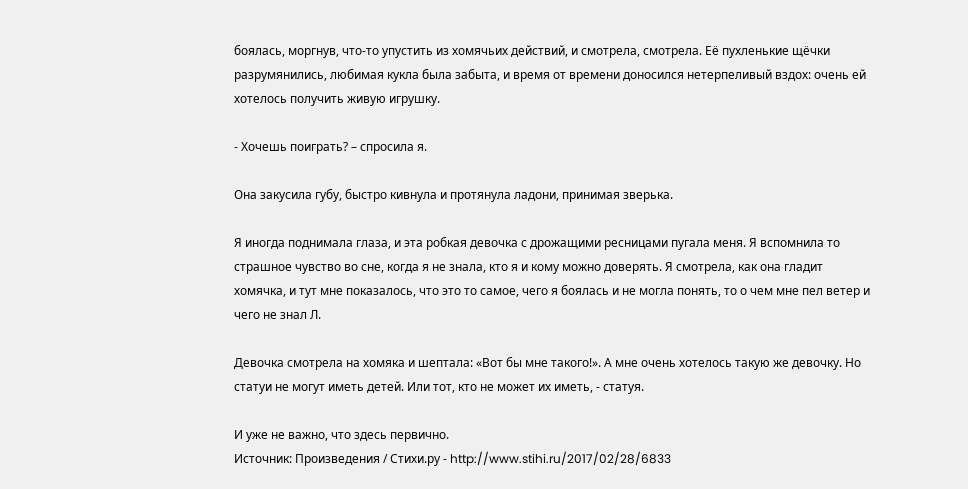боялась, моргнув, что-то упустить из хомячьих действий, и смотрела, смотрела. Её пухленькие щёчки разрумянились, любимая кукла была забыта, и время от времени доносился нетерпеливый вздох: очень ей хотелось получить живую игрушку.

- Хочешь поиграть? – спросила я.

Она закусила губу, быстро кивнула и протянула ладони, принимая зверька.

Я иногда поднимала глаза, и эта робкая девочка с дрожащими ресницами пугала меня. Я вспомнила то страшное чувство во сне, когда я не знала, кто я и кому можно доверять. Я смотрела, как она гладит хомячка, и тут мне показалось, что это то самое, чего я боялась и не могла понять, то о чем мне пел ветер и чего не знал Л.

Девочка смотрела на хомяка и шептала: «Вот бы мне такого!». А мне очень хотелось такую же девочку. Но статуи не могут иметь детей. Или тот, кто не может их иметь, - статуя.

И уже не важно, что здесь первично.
Источник: Произведения / Стихи.ру - http://www.stihi.ru/2017/02/28/6833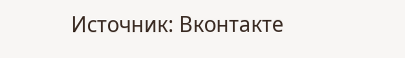Источник: Вконтакте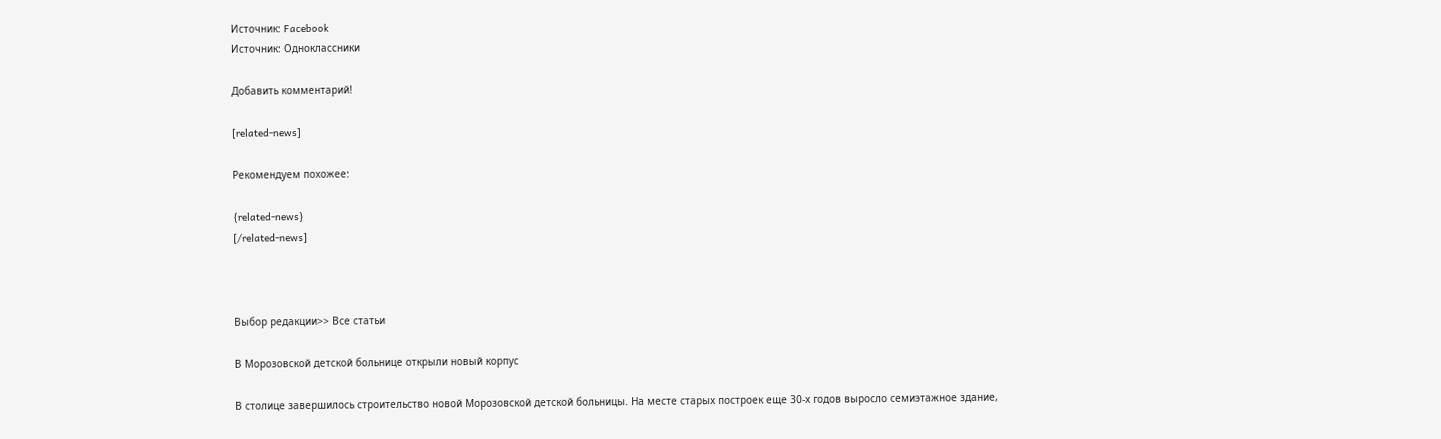Источник: Facebook
Источник: Одноклассники

Добавить комментарий!

[related-news]

Рекомендуем похожее:

{related-news}
[/related-news]



Выбор редакции>> Все статьи

В Морозовской детской больнице открыли новый корпус

В столице завершилось строительство новой Морозовской детской больницы. На месте старых построек еще 30-х годов выросло семиэтажное здание,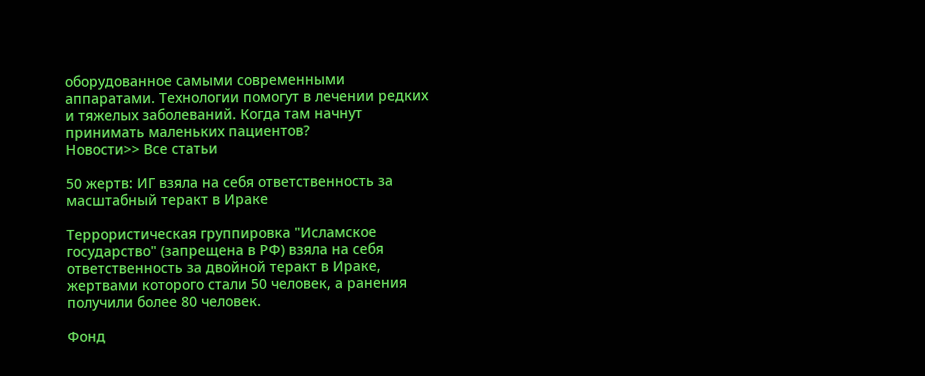оборудованное самыми современными аппаратами. Технологии помогут в лечении редких и тяжелых заболеваний. Когда там начнут принимать маленьких пациентов?
Новости>> Все статьи

50 жертв: ИГ взяла на себя ответственность за масштабный теракт в Ираке

Террористическая группировка "Исламское государство" (запрещена в РФ) взяла на себя ответственность за двойной теракт в Ираке, жертвами которого стали 50 человек, а ранения получили более 80 человек.

Фонд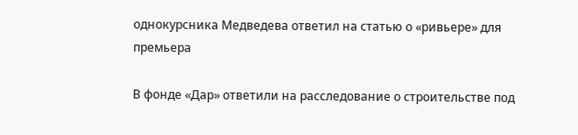однокурсника Медведева ответил на статью о «ривьере» для премьера

В фонде «Дар» ответили на расследование о строительстве под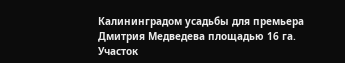Калининградом усадьбы для премьера Дмитрия Медведева площадью 16 га. Участок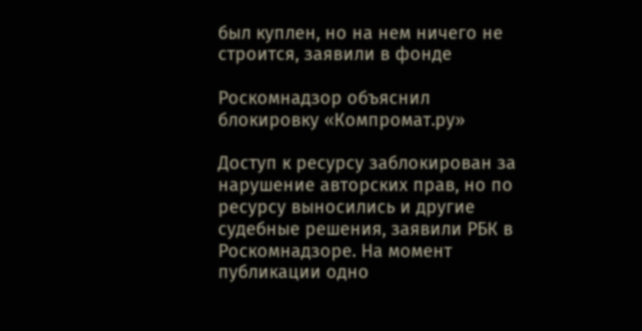был куплен, но на нем ничего не строится, заявили в фонде

Роскомнадзор объяснил блокировку «Компромат.ру»

Доступ к ресурсу заблокирован за нарушение авторских прав, но по ресурсу выносились и другие судебные решения, заявили РБК в Роскомнадзоре. На момент публикации одно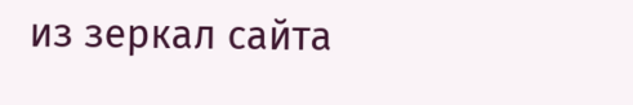из зеркал сайта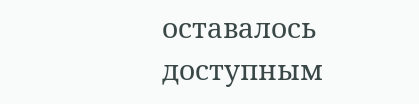оставалось доступным